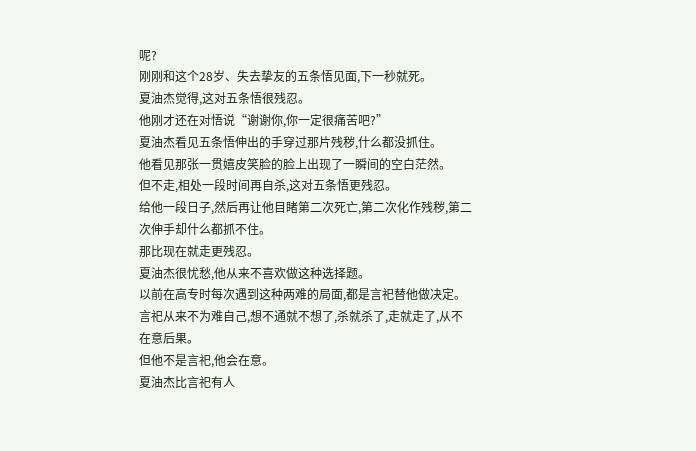呢?
刚刚和这个28岁、失去挚友的五条悟见面,下一秒就死。
夏油杰觉得,这对五条悟很残忍。
他刚才还在对悟说“谢谢你,你一定很痛苦吧?”
夏油杰看见五条悟伸出的手穿过那片残秽,什么都没抓住。
他看见那张一贯嬉皮笑脸的脸上出现了一瞬间的空白茫然。
但不走,相处一段时间再自杀,这对五条悟更残忍。
给他一段日子,然后再让他目睹第二次死亡,第二次化作残秽,第二次伸手却什么都抓不住。
那比现在就走更残忍。
夏油杰很忧愁,他从来不喜欢做这种选择题。
以前在高专时每次遇到这种两难的局面,都是言祀替他做决定。
言祀从来不为难自己,想不通就不想了,杀就杀了,走就走了,从不在意后果。
但他不是言祀,他会在意。
夏油杰比言祀有人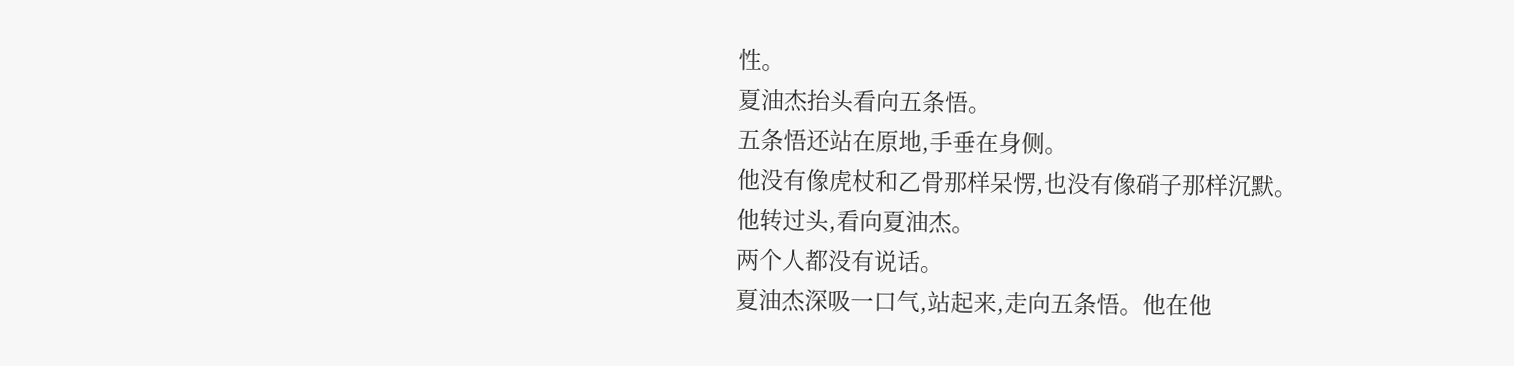性。
夏油杰抬头看向五条悟。
五条悟还站在原地,手垂在身侧。
他没有像虎杖和乙骨那样呆愣,也没有像硝子那样沉默。
他转过头,看向夏油杰。
两个人都没有说话。
夏油杰深吸一口气,站起来,走向五条悟。他在他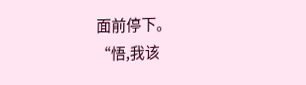面前停下。
“悟,我该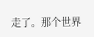走了。那个世界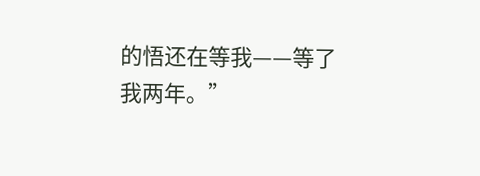的悟还在等我——等了我两年。”